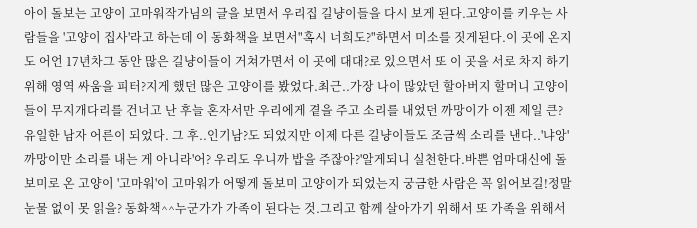아이 돌보는 고양이 고마워작가님의 글을 보면서 우리집 길냥이들을 다시 보게 된다.고양이를 키우는 사람들을 '고양이 집사'라고 하는데 이 동화책을 보면서"혹시 너희도?"하면서 미소를 짓게된다.이 곳에 온지도 어언 17년차그 동안 많은 길냥이들이 거쳐가면서 이 곳에 대대?로 있으면서 또 이 곳을 서로 차지 하기 위해 영역 싸움을 피터?지게 했던 많은 고양이를 봤었다.최근..가장 나이 많았던 할아버지 할머니 고양이들이 무지개다리를 건너고 난 후늘 혼자서만 우리에게 곁을 주고 소리를 내었던 까망이가 이젠 제일 큰? 유일한 남자 어른이 되었다. 그 후..인기남?도 되었지만 이제 다른 길냥이들도 조금씩 소리를 낸다..'냐앙'까망이만 소리를 내는 게 아니라'어? 우리도 우니까 밥을 주잖아?'알게되니 실천한다.바쁜 엄마대신에 돌보미로 온 고양이 '고마워'이 고마워가 어떻게 돌보미 고양이가 되었는지 궁금한 사람은 꼭 읽어보길!정말 눈물 없이 못 읽을? 동화책^^누군가가 가족이 된다는 것.그리고 함께 살아가기 위해서 또 가족을 위해서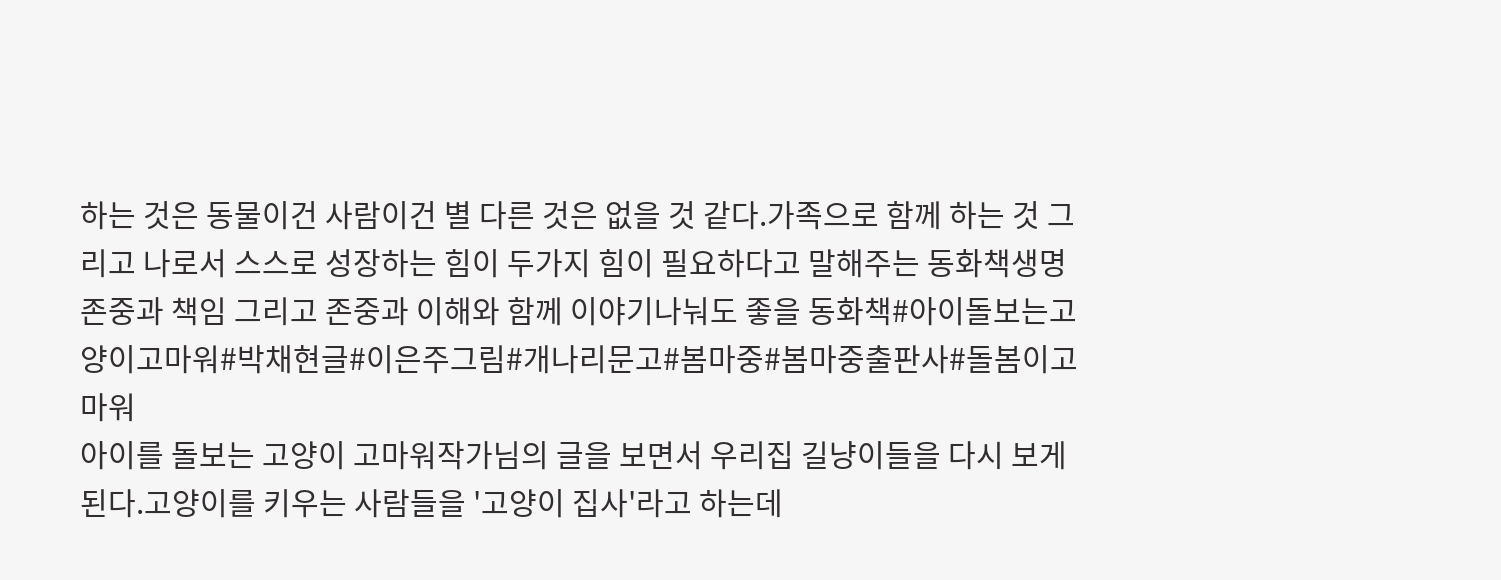하는 것은 동물이건 사람이건 별 다른 것은 없을 것 같다.가족으로 함께 하는 것 그리고 나로서 스스로 성장하는 힘이 두가지 힘이 필요하다고 말해주는 동화책생명존중과 책임 그리고 존중과 이해와 함께 이야기나눠도 좋을 동화책#아이돌보는고양이고마워#박채현글#이은주그림#개나리문고#봄마중#봄마중출판사#돌봄이고마워
아이를 돌보는 고양이 고마워작가님의 글을 보면서 우리집 길냥이들을 다시 보게 된다.고양이를 키우는 사람들을 '고양이 집사'라고 하는데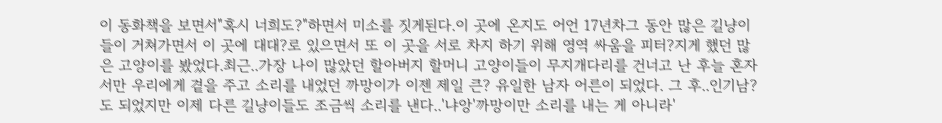이 동화책을 보면서"혹시 너희도?"하면서 미소를 짓게된다.이 곳에 온지도 어언 17년차그 동안 많은 길냥이들이 거쳐가면서 이 곳에 대대?로 있으면서 또 이 곳을 서로 차지 하기 위해 영역 싸움을 피터?지게 했던 많은 고양이를 봤었다.최근..가장 나이 많았던 할아버지 할머니 고양이들이 무지개다리를 건너고 난 후늘 혼자서만 우리에게 곁을 주고 소리를 내었던 까망이가 이젠 제일 큰? 유일한 남자 어른이 되었다. 그 후..인기남?도 되었지만 이제 다른 길냥이들도 조금씩 소리를 낸다..'냐앙'까망이만 소리를 내는 게 아니라'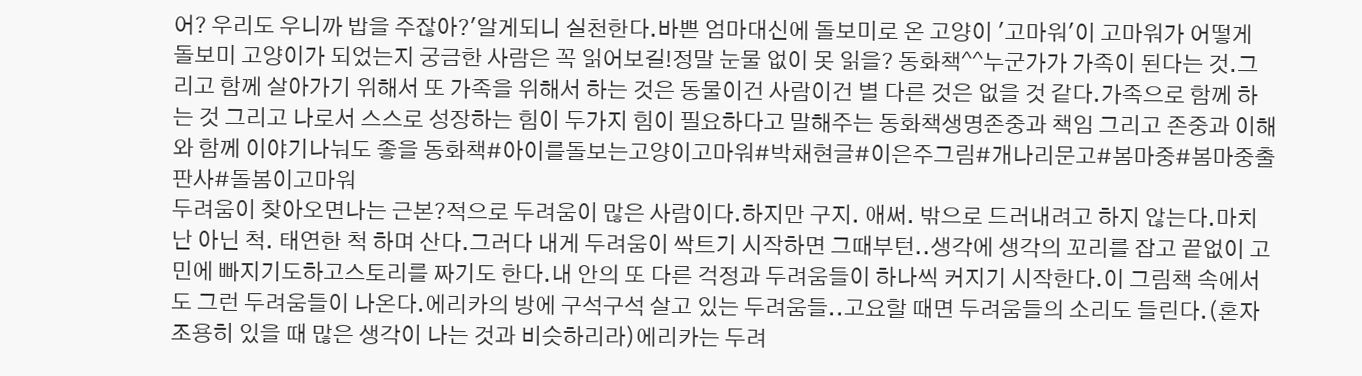어? 우리도 우니까 밥을 주잖아?'알게되니 실천한다.바쁜 엄마대신에 돌보미로 온 고양이 '고마워'이 고마워가 어떻게 돌보미 고양이가 되었는지 궁금한 사람은 꼭 읽어보길!정말 눈물 없이 못 읽을? 동화책^^누군가가 가족이 된다는 것.그리고 함께 살아가기 위해서 또 가족을 위해서 하는 것은 동물이건 사람이건 별 다른 것은 없을 것 같다.가족으로 함께 하는 것 그리고 나로서 스스로 성장하는 힘이 두가지 힘이 필요하다고 말해주는 동화책생명존중과 책임 그리고 존중과 이해와 함께 이야기나눠도 좋을 동화책#아이를돌보는고양이고마워#박채현글#이은주그림#개나리문고#봄마중#봄마중출판사#돌봄이고마워
두려움이 찾아오면나는 근본?적으로 두려움이 많은 사람이다.하지만 구지. 애써. 밖으로 드러내려고 하지 않는다.마치 난 아닌 척. 태연한 척 하며 산다.그러다 내게 두려움이 싹트기 시작하면 그때부턴..생각에 생각의 꼬리를 잡고 끝없이 고민에 빠지기도하고스토리를 짜기도 한다.내 안의 또 다른 걱정과 두려움들이 하나씩 커지기 시작한다.이 그림책 속에서도 그런 두려움들이 나온다.에리카의 방에 구석구석 살고 있는 두려움들..고요할 때면 두려움들의 소리도 들린다.(혼자 조용히 있을 때 많은 생각이 나는 것과 비슷하리라)에리카는 두려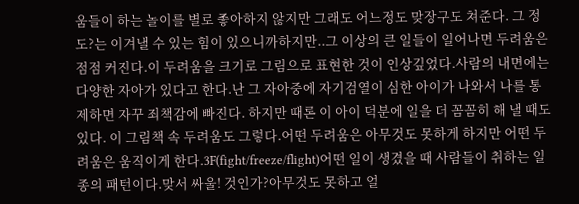움들이 하는 놀이를 별로 좋아하지 않지만 그래도 어느정도 맞장구도 쳐준다. 그 정도?는 이겨낼 수 있는 힘이 있으니까하지만..그 이상의 큰 일들이 일어나면 두려움은 점점 커진다.이 두려움을 크기로 그림으로 표현한 것이 인상깊었다.사람의 내면에는 다양한 자아가 있다고 한다.난 그 자아중에 자기검열이 심한 아이가 나와서 나를 통제하면 자꾸 죄책감에 빠진다. 하지만 때론 이 아이 덕분에 일을 더 꼼꼼히 해 낼 때도 있다. 이 그림책 속 두려움도 그렇다.어떤 두려움은 아무것도 못하게 하지만 어떤 두려움은 움직이게 한다.3F(fight/freeze/flight)어떤 일이 생겼을 때 사람들이 취하는 일종의 패턴이다.맞서 싸울! 것인가?아무것도 못하고 얼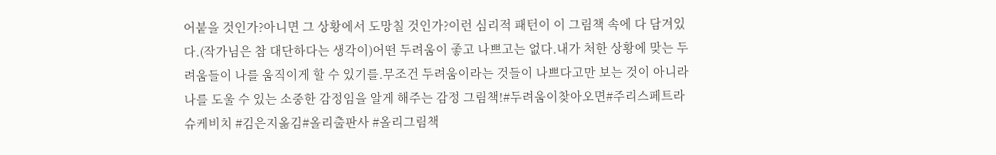어붙을 것인가?아니면 그 상황에서 도망칠 것인가?이런 심리적 패턴이 이 그림책 속에 다 담겨있다.(작가님은 참 대단하다는 생각이)어떤 두려움이 좋고 나쁘고는 없다.내가 처한 상황에 맞는 두려움들이 나를 움직이게 할 수 있기를.무조건 두려움이라는 것들이 나쁘다고만 보는 것이 아니라 나를 도울 수 있는 소중한 감정임을 알게 해주는 감정 그림책!#두려움이찾아오면#주리스페트라슈케비치 #김은지옮김#올리출판사 #올리그림책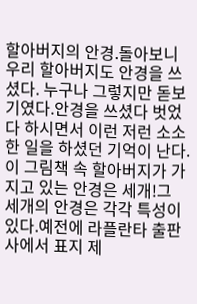할아버지의 안경.돌아보니 우리 할아버지도 안경을 쓰셨다. 누구나 그렇지만 돋보기였다.안경을 쓰셨다 벗었다 하시면서 이런 저런 소소한 일을 하셨던 기억이 난다.이 그림책 속 할아버지가 가지고 있는 안경은 세개!그 세개의 안경은 각각 특성이 있다.예전에 라플란타 출판사에서 표지 제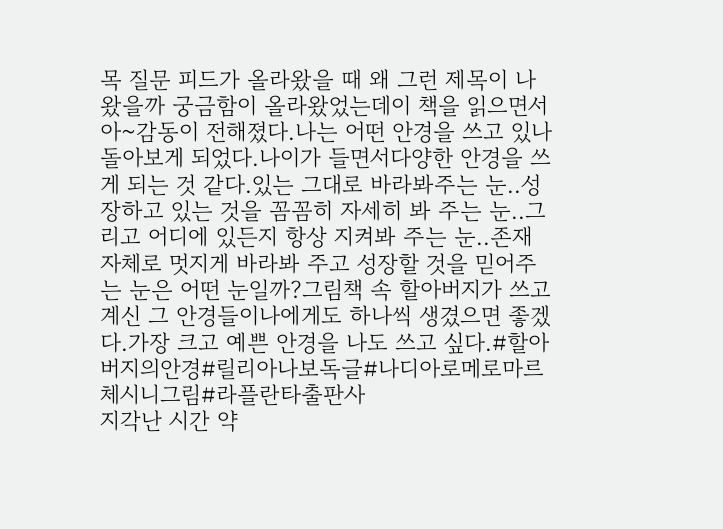목 질문 피드가 올라왔을 때 왜 그런 제목이 나왔을까 궁금함이 올라왔었는데이 책을 읽으면서 아~감동이 전해졌다.나는 어떤 안경을 쓰고 있나 돌아보게 되었다.나이가 들면서다양한 안경을 쓰게 되는 것 같다.있는 그대로 바라봐주는 눈..성장하고 있는 것을 꼼꼼히 자세히 봐 주는 눈..그리고 어디에 있든지 항상 지켜봐 주는 눈..존재 자체로 멋지게 바라봐 주고 성장할 것을 믿어주는 눈은 어떤 눈일까?그림책 속 할아버지가 쓰고계신 그 안경들이나에게도 하나씩 생겼으면 좋겠다.가장 크고 예쁜 안경을 나도 쓰고 싶다.#할아버지의안경#릴리아나보독글#나디아로메로마르체시니그림#라플란타출판사
지각난 시간 약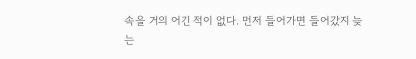속을 거의 어긴 적이 없다. 먼저 들어가면 들어갔지 늦는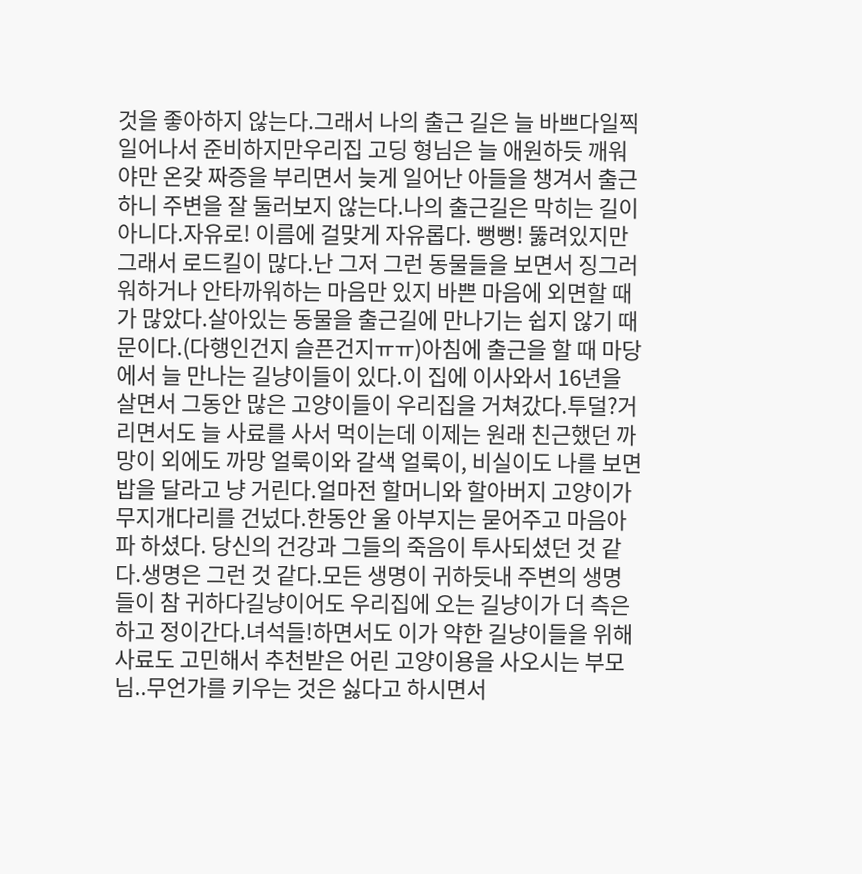것을 좋아하지 않는다.그래서 나의 출근 길은 늘 바쁘다일찍 일어나서 준비하지만우리집 고딩 형님은 늘 애원하듯 깨워야만 온갖 짜증을 부리면서 늦게 일어난 아들을 챙겨서 출근하니 주변을 잘 둘러보지 않는다.나의 출근길은 막히는 길이 아니다.자유로! 이름에 걸맞게 자유롭다. 뻥뻥! 뚫려있지만 그래서 로드킬이 많다.난 그저 그런 동물들을 보면서 징그러워하거나 안타까워하는 마음만 있지 바쁜 마음에 외면할 때가 많았다.살아있는 동물을 출근길에 만나기는 쉽지 않기 때문이다.(다행인건지 슬픈건지ㅠㅠ)아침에 출근을 할 때 마당에서 늘 만나는 길냥이들이 있다.이 집에 이사와서 16년을 살면서 그동안 많은 고양이들이 우리집을 거쳐갔다.투덜?거리면서도 늘 사료를 사서 먹이는데 이제는 원래 친근했던 까망이 외에도 까망 얼룩이와 갈색 얼룩이, 비실이도 나를 보면 밥을 달라고 냥 거린다.얼마전 할머니와 할아버지 고양이가 무지개다리를 건넜다.한동안 울 아부지는 묻어주고 마음아파 하셨다. 당신의 건강과 그들의 죽음이 투사되셨던 것 같다.생명은 그런 것 같다.모든 생명이 귀하듯내 주변의 생명들이 참 귀하다길냥이어도 우리집에 오는 길냥이가 더 측은하고 정이간다.녀석들!하면서도 이가 약한 길냥이들을 위해 사료도 고민해서 추천받은 어린 고양이용을 사오시는 부모님..무언가를 키우는 것은 싫다고 하시면서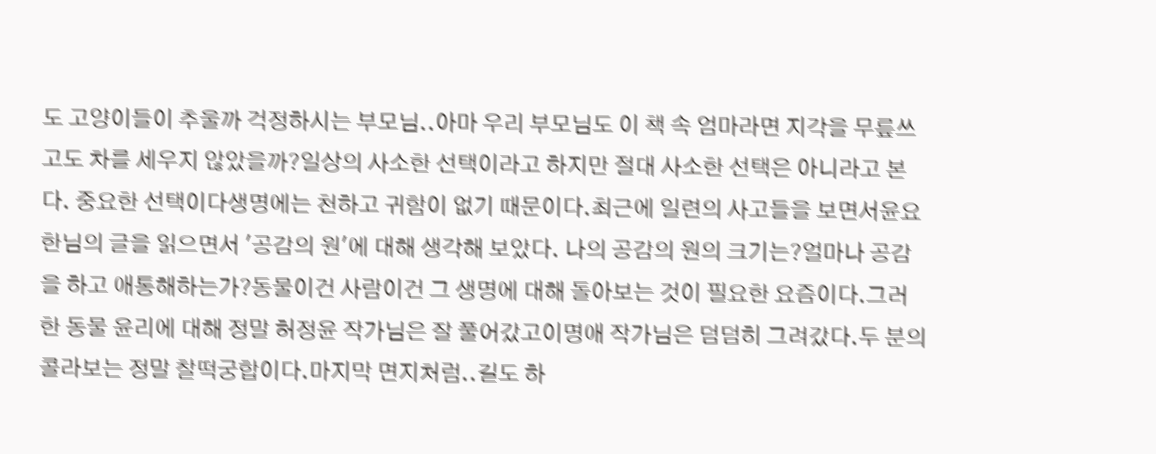도 고양이들이 추울까 걱정하시는 부모님..아마 우리 부모님도 이 책 속 엄마라면 지각을 무릎쓰고도 차를 세우지 않았을까?일상의 사소한 선택이라고 하지만 절대 사소한 선택은 아니라고 본다. 중요한 선택이다생명에는 천하고 귀함이 없기 때문이다.최근에 일련의 사고들을 보면서윤요한님의 글을 읽으면서 '공감의 원'에 대해 생각해 보았다. 나의 공감의 원의 크기는?얼마나 공감을 하고 애통해하는가?동물이건 사람이건 그 생명에 대해 돌아보는 것이 필요한 요즘이다.그러한 동물 윤리에 대해 정말 허정윤 작가님은 잘 풀어갔고이명애 작가님은 덤덤히 그려갔다.두 분의 콜라보는 정말 찰떡궁합이다.마지막 면지처럼..길도 하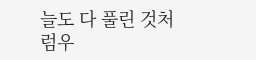늘도 다 풀린 것처럼우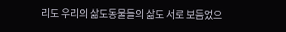리도 우리의 삶도동물들의 삶도 서로 보듬었으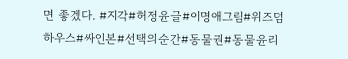면 좋겠다. #지각#허정윤글#이명애그림#위즈덤하우스#싸인본#선택의순간#동물권#동물윤리